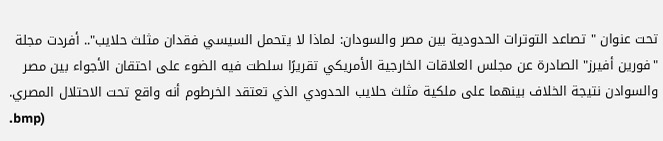تحت عنوان " تصاعد التوترات الحدودية بين مصر والسودان: لماذا لا يتحمل السيسي فقدان مثلث حلايب".. أفردت مجلة "فورين أفيرز" الصادرة عن مجلس العلاقات الخارجية الأمريكي تقريرًا سلطت فيه الضوء على احتقان الأجواء بين مصر والسوادن نتيجة الخلاف بينهما على ملكية مثلث حلايب الحدودي الذي تعتقد الخرطوم أنه واقع تحت الاحتلال المصري.
.bmp)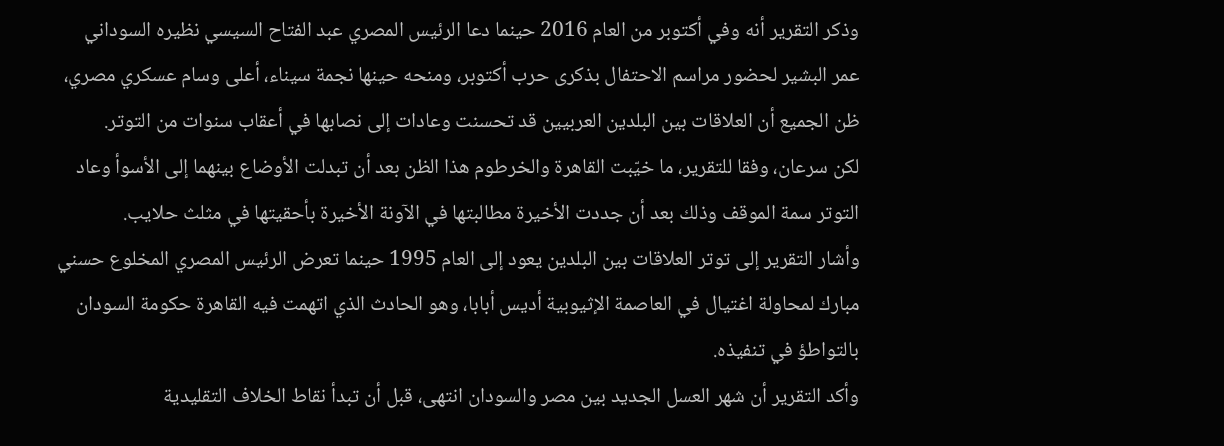وذكر التقرير أنه وفي أكتوبر من العام 2016 حينما دعا الرئيس المصري عبد الفتاح السيسي نظيره السوداني عمر البشير لحضور مراسم الاحتفال بذكرى حرب أكتوبر، ومنحه حينها نجمة سيناء، أعلى وسام عسكري مصري، ظن الجميع أن العلاقات بين البلدين العربيين قد تحسنت وعادات إلى نصابها في أعقاب سنوات من التوتر.
لكن سرعان، وفقا للتقرير، ما خيّبت القاهرة والخرطوم هذا الظن بعد أن تبدلت الأوضاع بينهما إلى الأسوأ وعاد التوتر سمة الموقف وذلك بعد أن جددت الأخيرة مطالبتها في الآونة الأخيرة بأحقيتها في مثلث حلايب.
وأشار التقرير إلى توتر العلاقات بين البلدين يعود إلى العام 1995 حينما تعرض الرئيس المصري المخلوع حسني مبارك لمحاولة اغتيال في العاصمة الإثيوبية أديس أبابا، وهو الحادث الذي اتهمت فيه القاهرة حكومة السودان بالتواطؤ في تنفيذه.
وأكد التقرير أن شهر العسل الجديد بين مصر والسودان انتهى، قبل أن تبدأ نقاط الخلاف التقليدية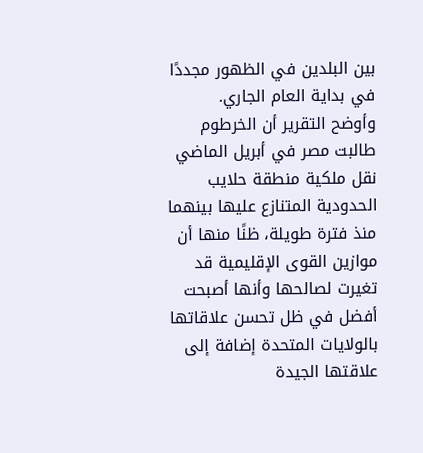بين البلدين في الظهور مجددًا في بداية العام الجاري.
وأوضح التقرير أن الخرطوم طالبت مصر في أبريل الماضي نقل ملكية منطقة حلايب الحدودية المتنازع عليها بينهما منذ فترة طويلة، ظنًا منها أن موازين القوى الإقليمية قد تغيرت لصالحها وأنها أصبحت أفضل في ظل تحسن علاقاتها بالولايات المتحدة إضافة إلى علاقتها الجيدة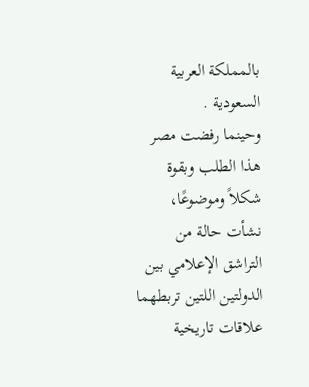بالمملكة العربية السعودية .
وحينما رفضت مصر هذا الطلب وبقوة شكلاً وموضوعًا، نشأت حالة من التراشق الإعلامي بين الدولتين اللتين تربطهما علاقات تاريخية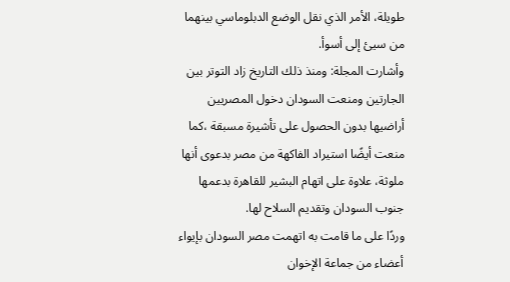طويلة، الأمر الذي نقل الوضع الدبلوماسي بينهما من سيئ إلى أسوأ.
وأشارت المجلة: ومنذ ذلك التاريخ زاد التوتر بين الجارتين ومنعت السودان دخول المصريين أراضيها بدون الحصول على تأشيرة مسبقة ،كما منعت أيضًا استيراد الفاكهة من مصر بدعوى أنها ملوثة، علاوة على اتهام البشير للقاهرة بدعمها جنوب السودان وتقديم السلاح لها.
وردًا على ما قامت به اتهمت مصر السودان بإيواء أعضاء من جماعة الإخوان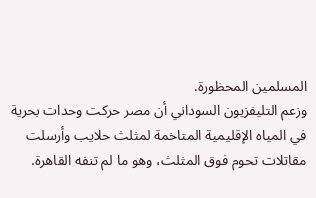المسلمين المحظورة.
وزعم التليفزيون السوداني أن مصر حركت وحدات بحرية في المياه الإقليمية المتاخمة لمثلث حلايب وأرسلت مقاتلات تحوم فوق المثلث، وهو ما لم تنفه القاهرة.